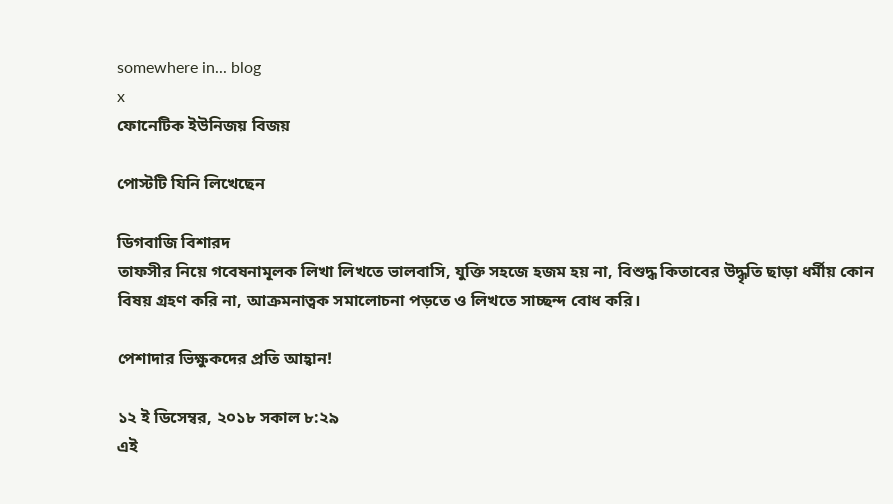somewhere in... blog
x
ফোনেটিক ইউনিজয় বিজয়

পোস্টটি যিনি লিখেছেন

ডিগবাজি বিশারদ
তাফসীর নিয়ে গবেষনামূলক লিখা লিখতে ভালবাসি, যুক্তি সহজে হজম হয় না, বিশুদ্ধ কিতাবের উদ্ধৃতি ছাড়া ধর্মীয় কোন বিষয় গ্রহণ করি না, আক্রমনাত্বক সমালোচনা পড়তে ও লিখতে সাচ্ছন্দ বোধ করি।

পেশাদার ভিক্ষুকদের প্রতি আহ্বান!

১২ ই ডিসেম্বর, ২০১৮ সকাল ৮:২৯
এই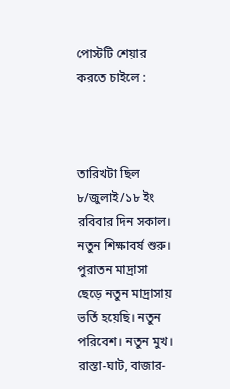পোস্টটি শেয়ার করতে চাইলে :



তারিখটা ছিল ৮/জুলাই/১৮ ইং
রবিবার দিন সকাল। নতুন শিক্ষাবর্ষ শুরু। পুরাতন মাদ্রাসা ছেড়ে নতুন মাদ্রাসায় ভর্তি হয়েছি। নতুন পরিবেশ। নতুন মুখ। রাস্তা-ঘাট, বাজার-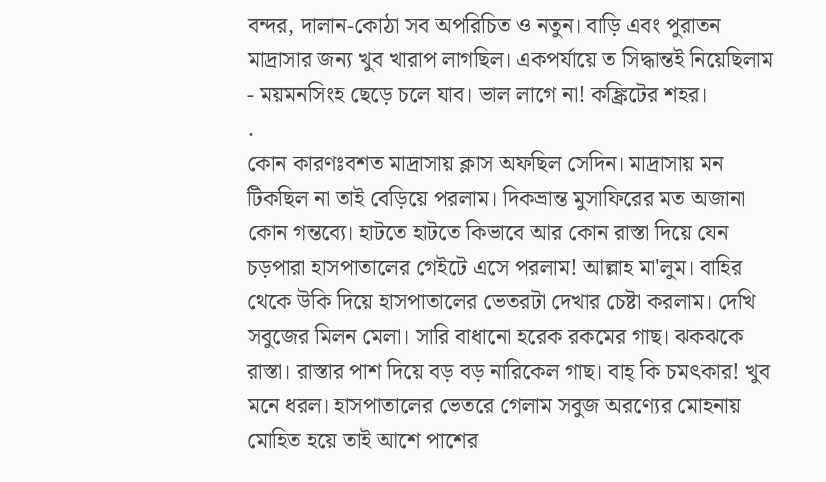বন্দর, দালান-কোঠা সব অপরিচিত ও নতুন। বাড়ি এবং পুরাতন মাদ্রাসার জন্য খুব খারাপ লাগছিল। একপর্যায়ে ত সিদ্ধান্তই নিয়েছিলাম - ময়মনসিংহ ছেড়ে চলে যাব। ভাল লাগে না! কঙ্ক্রিটের শহর।
.
কোন কারণঃবশত মাদ্রাসায় ক্লাস অফছিল সেদিন। মাদ্রাসায় মন টিকছিল না তাই বেড়িয়ে পরলাম। দিকভ্রান্ত মুসাফিরের মত অজানা কোন গন্তব্যে। হাটতে হাটতে কিভাবে আর কোন রাস্তা দিয়ে যেন চড়পারা হাসপাতালের গেইটে এসে পরলাম! আল্লাহ মা'লুম। বাহির থেকে উকি দিয়ে হাসপাতালের ভেতরটা দেখার চেষ্টা করলাম। দেখি সবুজের মিলন মেলা। সারি বাধানো হরেক রকমের গাছ। ঝকঝকে রাস্তা। রাস্তার পাশ দিয়ে বড় বড় নারিকেল গাছ। বাহ্ কি চমৎকার! খুব মনে ধরল। হাসপাতালের ভেতরে গেলাম সবুজ অরণ্যের মোহনায় মোহিত হয়ে তাই আশে পাশের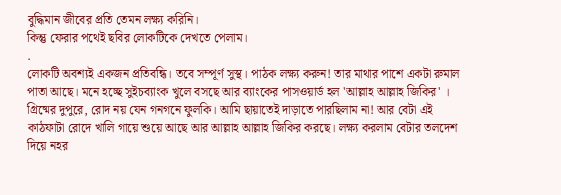বুদ্ধিমান জীবের প্রতি তেমন লক্ষ্য করিনি।
কিন্তু ফেরার পথেই ছবির লোকটিকে দেখতে পেলাম।
.
লোকটি অবশ্যই একজন প্রতিবন্ধি। তবে সম্পূর্ণ সুস্থ। পাঠক লক্ষ্য করুন! তার মাথার পাশে একটা রুমাল পাতা আছে। মনে হচ্ছে সুইচব্যাংক খুলে বসছে আর ব্যাংকের পাসওয়ার্ড হল 'আল্লাহ আল্লাহ জিকির' । গ্রিষ্মের দুপুরে, রোদ নয় যেন গনগনে ফুলকি। আমি ছায়াতেই দাড়াতে পারছিলাম না! আর বেটা এই কাঠফাটা রোদে খালি গায়ে শুয়ে আছে আর আল্লাহ আল্লাহ জিকির করছে। লক্ষ্য করলাম বেটার তলদেশ দিয়ে নহর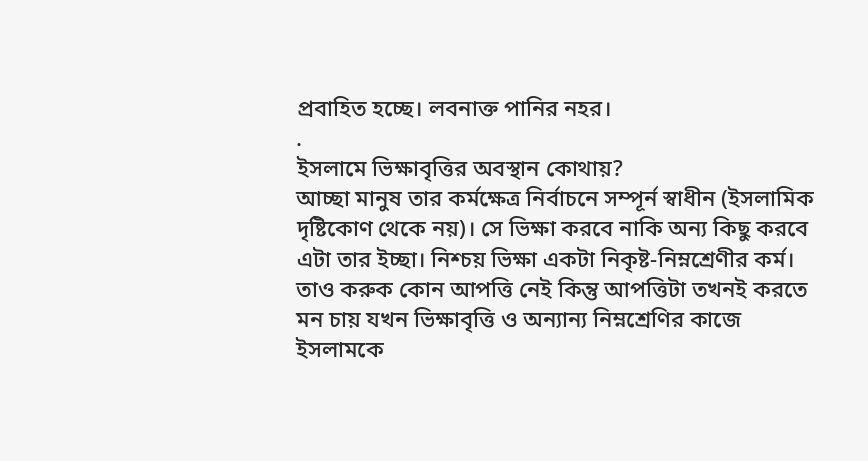প্রবাহিত হচ্ছে। লবনাক্ত পানির নহর।
.
ইসলামে ভিক্ষাবৃত্তির অবস্থান কোথায়?
আচ্ছা মানুষ তার কর্মক্ষেত্র নির্বাচনে সম্পূর্ন স্বাধীন (ইসলামিক দৃষ্টিকোণ থেকে নয়)। সে ভিক্ষা করবে নাকি অন্য কিছু করবে এটা তার ইচ্ছা। নিশ্চয় ভিক্ষা একটা নিকৃষ্ট-নিম্নশ্রেণীর কর্ম। তাও করুক কোন আপত্তি নেই কিন্তু আপত্তিটা তখনই করতে মন চায় যখন ভিক্ষাবৃত্তি ও অন্যান্য নিম্নশ্রেণির কাজে ইসলামকে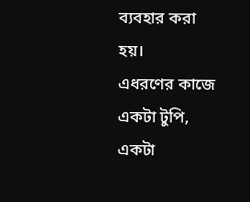ব্যবহার করা হয়।
এধরণের কাজে একটা টুপি, একটা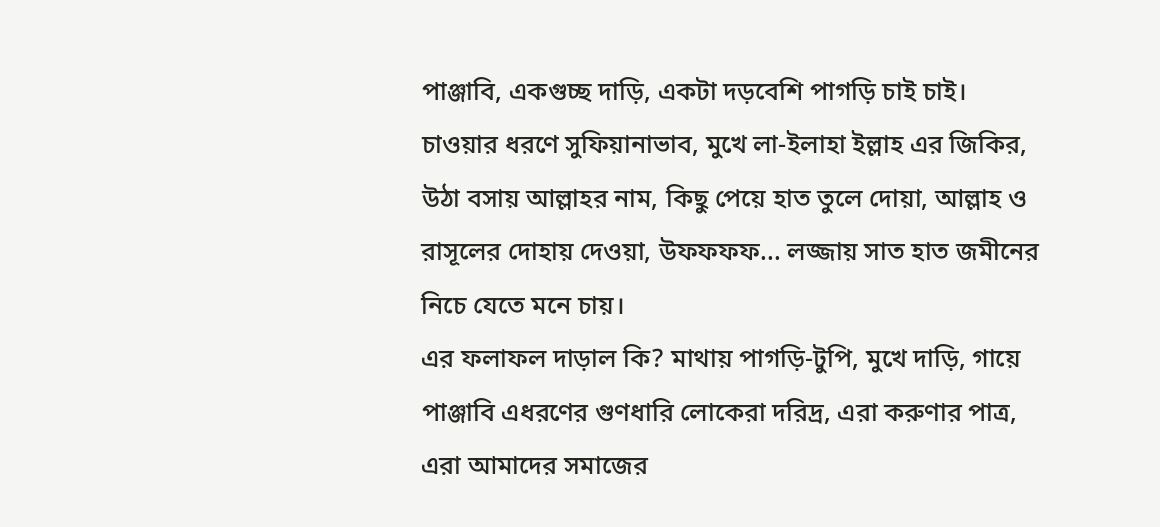পাঞ্জাবি, একগুচ্ছ দাড়ি, একটা দড়বেশি পাগড়ি চাই চাই।
চাওয়ার ধরণে সুফিয়ানাভাব, মুখে লা-ইলাহা ইল্লাহ এর জিকির, উঠা বসায় আল্লাহর নাম, কিছু পেয়ে হাত তুলে দোয়া, আল্লাহ ও রাসূলের দোহায় দেওয়া, উফফফফ... লজ্জায় সাত হাত জমীনের নিচে যেতে মনে চায়।
এর ফলাফল দাড়াল কি? মাথায় পাগড়ি-টুপি, মুখে দাড়ি, গায়ে পাঞ্জাবি এধরণের গুণধারি লোকেরা দরিদ্র, এরা করুণার পাত্র, এরা আমাদের সমাজের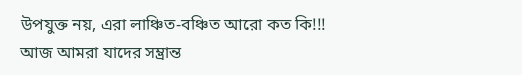উপযুক্ত নয়, এরা লাঞ্চিত-বঞ্চিত আরো কত কি!!!
আজ আমরা যাদের সম্ভ্রান্ত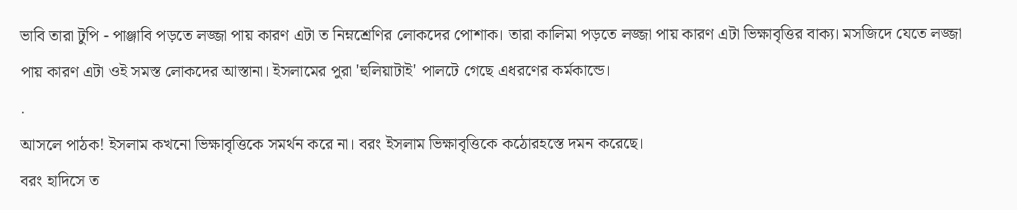ভাবি তারা টুপি - পাঞ্জাবি পড়তে লজ্জা পায় কারণ এটা ত নিম্নশ্রেণির লোকদের পোশাক। তারা কালিমা পড়তে লজ্জা পায় কারণ এটা ভিক্ষাবৃত্তির বাক্য। মসজিদে যেতে লজ্জা পায় কারণ এটা ওই সমস্ত লোকদের আস্তানা। ইসলামের পুরা 'হুলিয়াটাই' পালটে গেছে এধরণের কর্মকান্ডে।
.
আসলে পাঠক! ইসলাম কখনো ভিক্ষাবৃত্তিকে সমর্থন করে না। বরং ইসলাম ভিক্ষাবৃত্তিকে কঠোরহস্তে দমন করেছে।
বরং হাদিসে ত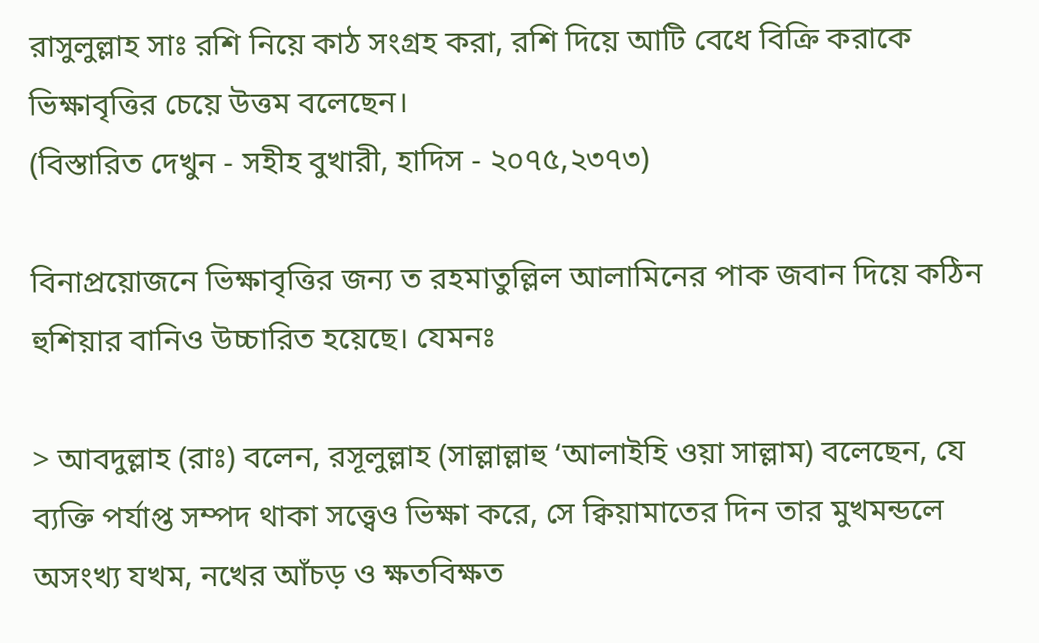রাসুলুল্লাহ সাঃ রশি নিয়ে কাঠ সংগ্রহ করা, রশি দিয়ে আটি বেধে বিক্রি করাকে ভিক্ষাবৃত্তির চেয়ে উত্তম বলেছেন।
(বিস্তারিত দেখুন - সহীহ বুখারী, হাদিস - ২০৭৫,২৩৭৩)

বিনাপ্রয়োজনে ভিক্ষাবৃত্তির জন্য ত রহমাতুল্লিল আলামিনের পাক জবান দিয়ে কঠিন হুশিয়ার বানিও উচ্চারিত হয়েছে। যেমনঃ

> আবদুল্লাহ (রাঃ) বলেন, রসূলুল্লাহ (সাল্লাল্লাহু ‘আলাইহি ওয়া সাল্লাম) বলেছেন, যে ব্যক্তি পর্যাপ্ত সম্পদ থাকা সত্ত্বেও ভিক্ষা করে, সে ক্বিয়ামাতের দিন তার মুখমন্ডলে অসংখ্য যখম, নখের আঁচড় ও ক্ষতবিক্ষত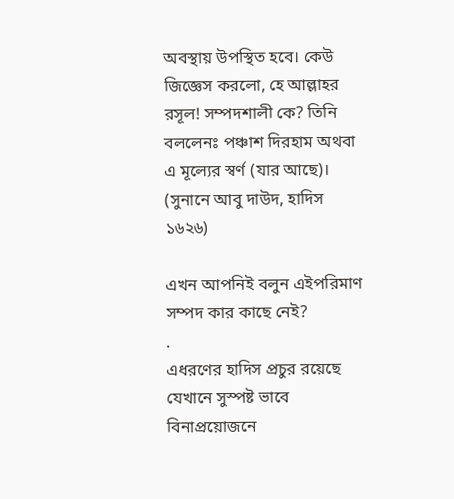অবস্থায় উপস্থিত হবে। কেউ জিজ্ঞেস করলো, হে আল্লাহর রসূল! সম্পদশালী কে? তিনি বললেনঃ পঞ্চাশ দিরহাম অথবা এ মূল্যের স্বর্ণ (যার আছে)।
(সুনানে আবু দাউদ, হাদিস ১৬২৬)

এখন আপনিই বলুন এইপরিমাণ সম্পদ কার কাছে নেই?
.
এধরণের হাদিস প্রচুর রয়েছে যেখানে সুস্পষ্ট ভাবে বিনাপ্রয়োজনে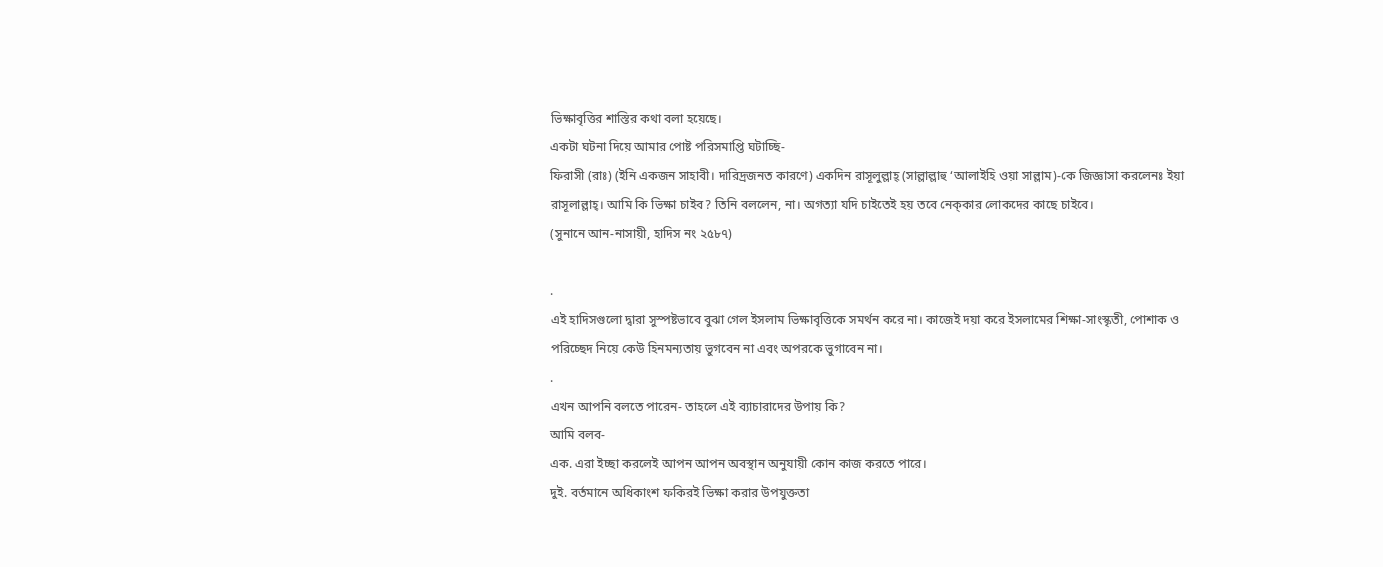ভিক্ষাবৃত্তির শাস্তির কথা বলা হয়েছে।
একটা ঘটনা দিয়ে আমার পোষ্ট পরিসমাপ্তি ঘটাচ্ছি-
ফিরাসী (রাঃ) (ইনি একজন সাহাবী। দারিদ্রজনত কারণে) একদিন রাসূলুল্লাহ্ (সাল্লাল্লাহু ‘আলাইহি ওয়া সাল্লাম)-কে জিজ্ঞাসা করলেনঃ ইয়া রাসূলাল্লাহ্। আমি কি ভিক্ষা চাইব? তিনি বললেন, না। অগত্যা যদি চাইতেই হয় তবে নেক্‌কার লোকদের কাছে চাইবে।
(সুনানে আন-নাসায়ী, হাদিস নং ২৫৮৭)

.
এই হাদিসগুলো দ্বারা সুস্পষ্টভাবে বুঝা গেল ইসলাম ভিক্ষাবৃত্তিকে সমর্থন করে না। কাজেই দয়া করে ইসলামের শিক্ষা-সাংস্কৃতী, পোশাক ও পরিচ্ছেদ নিয়ে কেউ হিনমন্যতায় ভুগবেন না এবং অপরকে ভুগাবেন না।
.
এখন আপনি বলতে পারেন- তাহলে এই ব্যাচারাদের উপায় কি?
আমি বলব-
এক. এরা ইচ্ছা করলেই আপন আপন অবস্থান অনুযায়ী কোন কাজ করতে পারে।
দুই. বর্তমানে অধিকাংশ ফকিরই ভিক্ষা করার উপযুক্ততা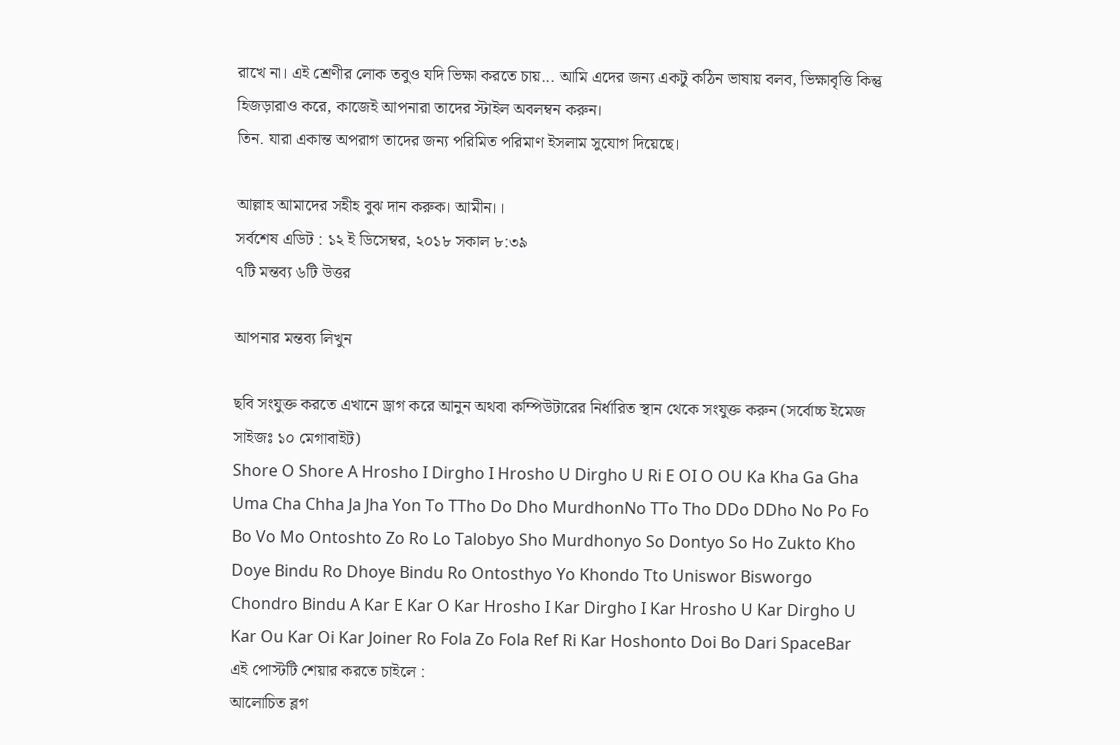রাখে না। এই শ্রেণীর লোক তবুও যদি ভিক্ষা করতে চায়... আমি এদের জন্য একটু কঠিন ভাষায় বলব, ভিক্ষাবৃত্তি কিন্তু হিজড়ারাও করে, কাজেই আপনারা তাদের স্টাইল অবলম্বন করুন।
তিন. যারা একান্ত অপরাগ তাদের জন্য পরিমিত পরিমাণ ইসলাম সুযোগ দিয়েছে।

আল্লাহ আমাদের সহীহ বুঝ দান করুক। আমীন।।
সর্বশেষ এডিট : ১২ ই ডিসেম্বর, ২০১৮ সকাল ৮:৩৯
৭টি মন্তব্য ৬টি উত্তর

আপনার মন্তব্য লিখুন

ছবি সংযুক্ত করতে এখানে ড্রাগ করে আনুন অথবা কম্পিউটারের নির্ধারিত স্থান থেকে সংযুক্ত করুন (সর্বোচ্চ ইমেজ সাইজঃ ১০ মেগাবাইট)
Shore O Shore A Hrosho I Dirgho I Hrosho U Dirgho U Ri E OI O OU Ka Kha Ga Gha Uma Cha Chha Ja Jha Yon To TTho Do Dho MurdhonNo TTo Tho DDo DDho No Po Fo Bo Vo Mo Ontoshto Zo Ro Lo Talobyo Sho Murdhonyo So Dontyo So Ho Zukto Kho Doye Bindu Ro Dhoye Bindu Ro Ontosthyo Yo Khondo Tto Uniswor Bisworgo Chondro Bindu A Kar E Kar O Kar Hrosho I Kar Dirgho I Kar Hrosho U Kar Dirgho U Kar Ou Kar Oi Kar Joiner Ro Fola Zo Fola Ref Ri Kar Hoshonto Doi Bo Dari SpaceBar
এই পোস্টটি শেয়ার করতে চাইলে :
আলোচিত ব্লগ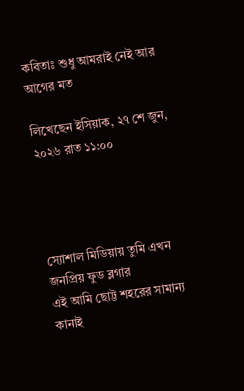কবিতাঃ শুধু আমরাই নেই আর আগের মত

লিখেছেন ইসিয়াক, ২৭ শে জুন, ২০২৬ রাত ১১:০০




স্যোশাল মিডিয়ায় তুমি এখন জনপ্রিয় ফুড ব্লগার
এই আমি ছোট্ট শহরের সামান্য কানাই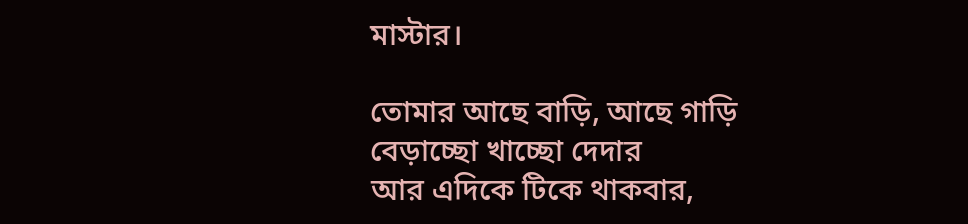মাস্টার।

তোমার আছে বাড়ি, আছে গাড়ি বেড়াচ্ছো খাচ্ছো দেদার
আর এদিকে টিকে থাকবার,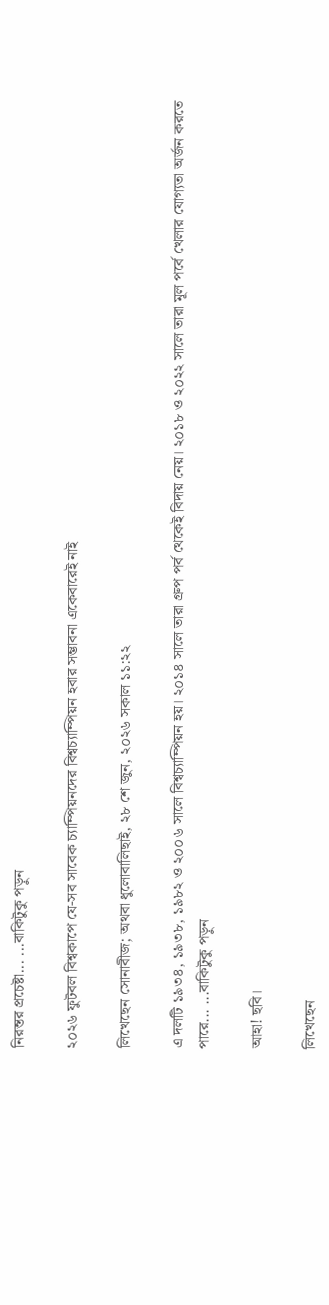নিরন্তর প্রচেষ্টা... ...বাকিটুকু পড়ুন

২০২৬ ফুটবল বিশ্বকাপে যে-সব সাবেক চ্যাম্পিয়নদের বিশ্বচ্যাম্পিয়ন হবার সম্ভাবনা একেবারেই নাই

লিখেছেন সোনাবীজ; অথবা ধুলোবালিছাই, ২৮ শে জুন, ২০২৬ সকাল ১১:২২

এ দলটি ১৯৩৪, ১৯৩৮, ১৯৮২ ও ২০০৬ সালে বিশ্বচ্যাম্পিয়ন হয়। ২০১৪ সালে তারা গ্রুপ পর্ব থেকেই বিদায় নেয়। ২০১৮ ও ২০২২ সালে তারা মূল পর্বে খেলার যোগ্যতা অর্জন করতে পারে... ...বাকিটুকু পড়ুন

আহা! ছবি।

লিখেছেন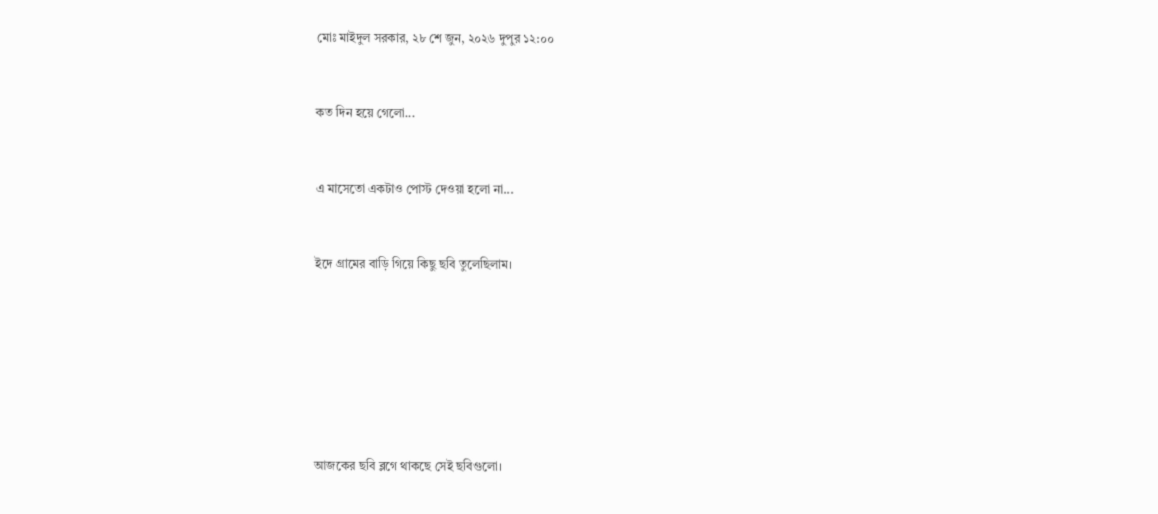মোঃ মাইদুল সরকার, ২৮ শে জুন, ২০২৬ দুপুর ১২:০০


কত দিন হয়ে গেলো...


এ মাসেতো একটাও পোস্ট দেওয়া হলো না...


ইদে গ্রামের বাড়ি গিয়ে কিছু ছবি তুলেছিলাম।







আজকের ছবি ব্লগে থাকছে সেই ছবিগুলো।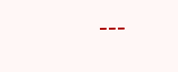---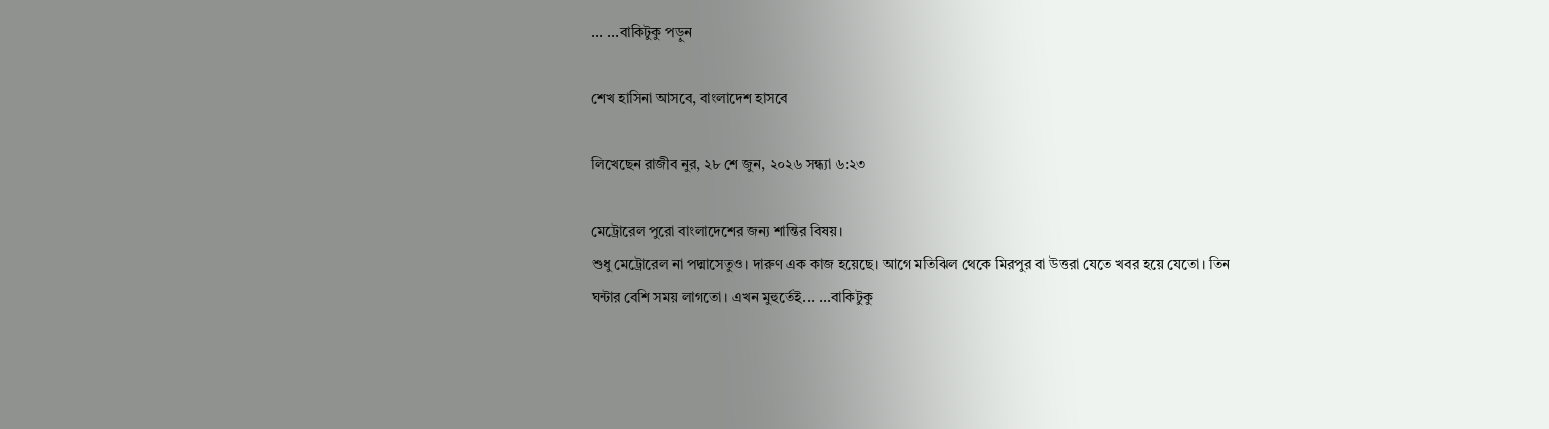... ...বাকিটুকু পড়ুন

শেখ হাসিনা আসবে, বাংলাদেশ হাসবে

লিখেছেন রাজীব নুর, ২৮ শে জুন, ২০২৬ সন্ধ্যা ৬:২৩

মেট্রোরেল পুরো বাংলাদেশের জন্য শান্তির বিষয়।
শুধু মেট্রোরেল না পদ্মাসেতুও। দারুণ এক কাজ হয়েছে। আগে মতিঝিল থেকে মিরপুর বা উত্তরা যেতে খবর হয়ে যেতো। তিন ঘন্টার বেশি সময় লাগতো। এখন মুহুর্তেই... ...বাকিটুকু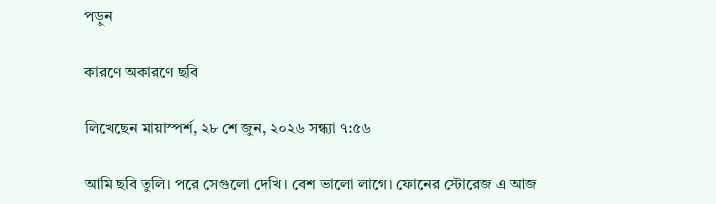পড়ুন

কারণে অকারণে ছবি

লিখেছেন মায়াস্পর্শ, ২৮ শে জুন, ২০২৬ সন্ধ্যা ৭:৫৬

আমি ছবি তুলি। পরে সেগুলো দেখি। বেশ ভালো লাগে। ফোনের স্টোরেজ এ আজ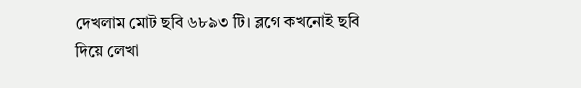দেখলাম মোট ছবি ৬৮৯৩ টি। ব্লগে কখনোই ছবি দিয়ে লেখা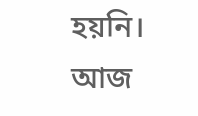হয়নি। আজ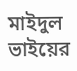মাইদুল ভাইয়ের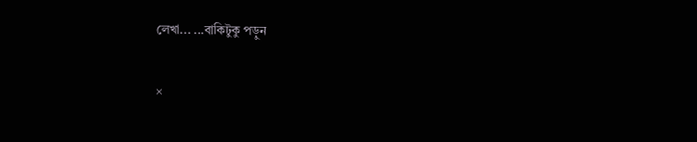লেখা... ...বাকিটুকু পড়ুন

×